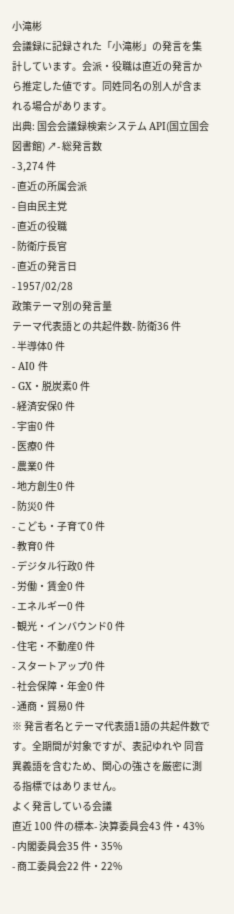小滝彬
会議録に記録された「小滝彬」の発言を集計しています。会派・役職は直近の発言から推定した値です。同姓同名の別人が含まれる場合があります。
出典: 国会会議録検索システム API(国立国会図書館) ↗- 総発言数
- 3,274 件
- 直近の所属会派
- 自由民主党
- 直近の役職
- 防衛庁長官
- 直近の発言日
- 1957/02/28
政策テーマ別の発言量
テーマ代表語との共起件数- 防衛36 件
- 半導体0 件
- AI0 件
- GX・脱炭素0 件
- 経済安保0 件
- 宇宙0 件
- 医療0 件
- 農業0 件
- 地方創生0 件
- 防災0 件
- こども・子育て0 件
- 教育0 件
- デジタル行政0 件
- 労働・賃金0 件
- エネルギー0 件
- 観光・インバウンド0 件
- 住宅・不動産0 件
- スタートアップ0 件
- 社会保障・年金0 件
- 通商・貿易0 件
※ 発言者名とテーマ代表語1語の共起件数です。全期間が対象ですが、表記ゆれや 同音異義語を含むため、関心の強さを厳密に測る指標ではありません。
よく発言している会議
直近 100 件の標本- 決算委員会43 件・43%
- 内閣委員会35 件・35%
- 商工委員会22 件・22%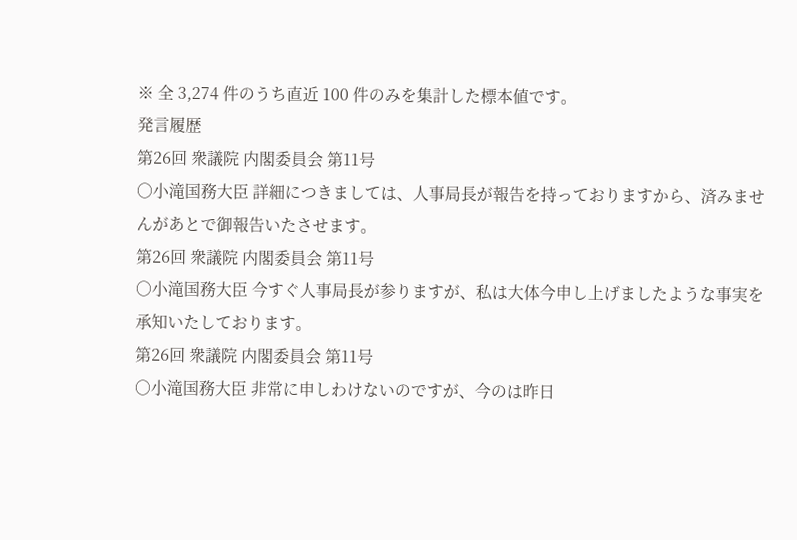※ 全 3,274 件のうち直近 100 件のみを集計した標本値です。
発言履歴
第26回 衆議院 内閣委員会 第11号
○小滝国務大臣 詳細につきましては、人事局長が報告を持っておりますから、済みませんがあとで御報告いたさせます。
第26回 衆議院 内閣委員会 第11号
○小滝国務大臣 今すぐ人事局長が参りますが、私は大体今申し上げましたような事実を承知いたしております。
第26回 衆議院 内閣委員会 第11号
○小滝国務大臣 非常に申しわけないのですが、今のは昨日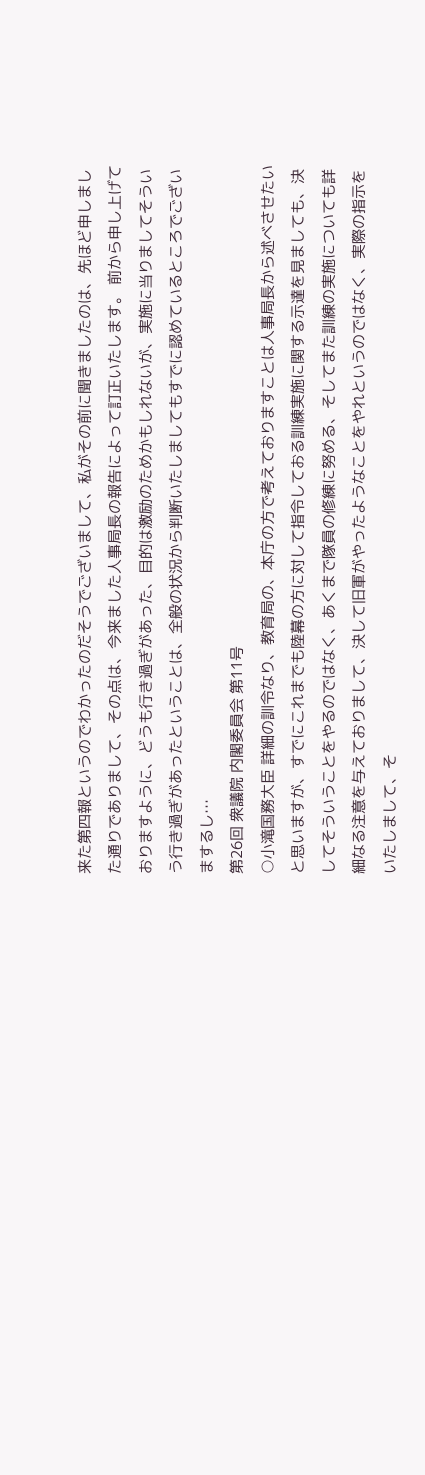来た第四報というのでわかったのだそうでございまして、私がその前に聞きましたのは、先ほど申しました通りでありまして、その点は、今来ました人事局長の報告によって訂正いたします。 前から申し上げておりますように、どうも行き過ぎがあった、目的は激励のためかもしれないが、実施に当りましてそういう行き過ぎがあったということは、全般の状況から判断いたしましてもすでに認めているところでございまするし…
第26回 衆議院 内閣委員会 第11号
○小滝国務大臣 詳細の訓令なり、教育局の、本庁の方で考えておりますことは人事局長から述べさせたいと思いますが、すでにこれまでも陸幕の方に対して指令しておる訓練実施に関する示達を見ましても、決してそういうことをやるのではなく、あくまで隊員の修練に努める、そしてまた訓練の実施についても詳細なる注意を与えておりまして、決して旧軍がやったようなことをやれというのではなく、実際の指示をいたしまして、そ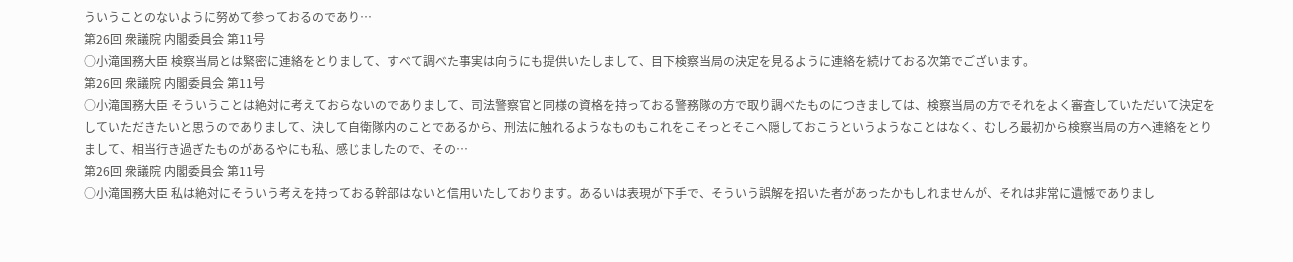ういうことのないように努めて参っておるのであり…
第26回 衆議院 内閣委員会 第11号
○小滝国務大臣 検察当局とは緊密に連絡をとりまして、すべて調べた事実は向うにも提供いたしまして、目下検察当局の決定を見るように連絡を続けておる次第でございます。
第26回 衆議院 内閣委員会 第11号
○小滝国務大臣 そういうことは絶対に考えておらないのでありまして、司法警察官と同様の資格を持っておる警務隊の方で取り調べたものにつきましては、検察当局の方でそれをよく審査していただいて決定をしていただきたいと思うのでありまして、決して自衛隊内のことであるから、刑法に触れるようなものもこれをこそっとそこへ隠しておこうというようなことはなく、むしろ最初から検察当局の方へ連絡をとりまして、相当行き過ぎたものがあるやにも私、感じましたので、その…
第26回 衆議院 内閣委員会 第11号
○小滝国務大臣 私は絶対にそういう考えを持っておる幹部はないと信用いたしております。あるいは表現が下手で、そういう誤解を招いた者があったかもしれませんが、それは非常に遺憾でありまし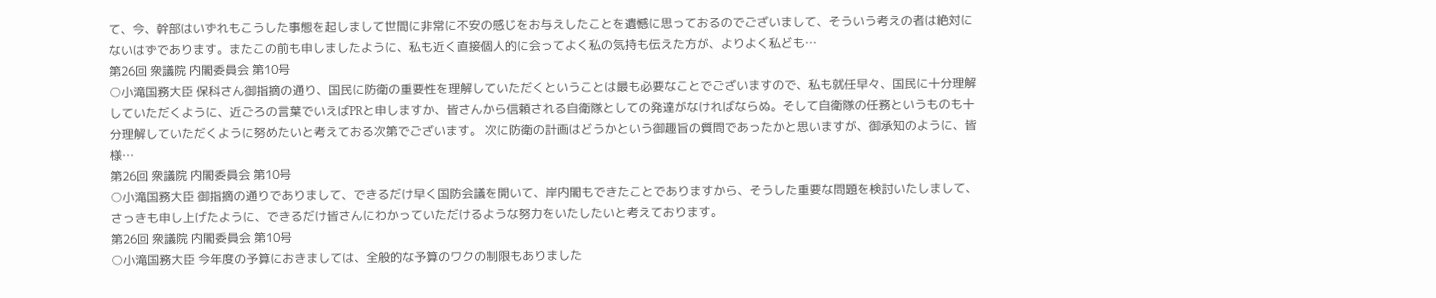て、今、幹部はいずれもこうした事態を起しまして世間に非常に不安の感じをお与えしたことを遺憾に思っておるのでございまして、そういう考えの者は絶対にないはずであります。またこの前も申しましたように、私も近く直接個人的に会ってよく私の気持も伝えた方が、よりよく私ども…
第26回 衆議院 内閣委員会 第10号
○小滝国務大臣 保科さん御指摘の通り、国民に防衛の重要性を理解していただくということは最も必要なことでございますので、私も就任早々、国民に十分理解していただくように、近ごろの言葉でいえばPRと申しますか、皆さんから信頼される自衛隊としての発達がなければならぬ。そして自衛隊の任務というものも十分理解していただくように努めたいと考えておる次第でございます。 次に防衛の計画はどうかという御趣旨の質問であったかと思いますが、御承知のように、皆様…
第26回 衆議院 内閣委員会 第10号
○小滝国務大臣 御指摘の通りでありまして、できるだけ早く国防会議を開いて、岸内閣もできたことでありますから、そうした重要な問題を検討いたしまして、さっきも申し上げたように、できるだけ皆さんにわかっていただけるような努力をいたしたいと考えております。
第26回 衆議院 内閣委員会 第10号
○小滝国務大臣 今年度の予算におきましては、全般的な予算のワクの制限もありました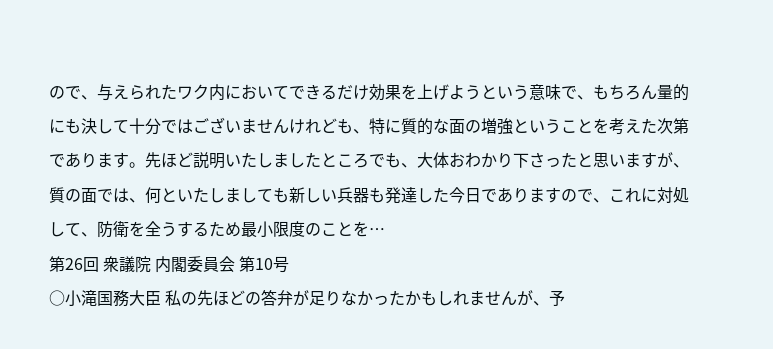ので、与えられたワク内においてできるだけ効果を上げようという意味で、もちろん量的にも決して十分ではございませんけれども、特に質的な面の増強ということを考えた次第であります。先ほど説明いたしましたところでも、大体おわかり下さったと思いますが、質の面では、何といたしましても新しい兵器も発達した今日でありますので、これに対処して、防衛を全うするため最小限度のことを…
第26回 衆議院 内閣委員会 第10号
○小滝国務大臣 私の先ほどの答弁が足りなかったかもしれませんが、予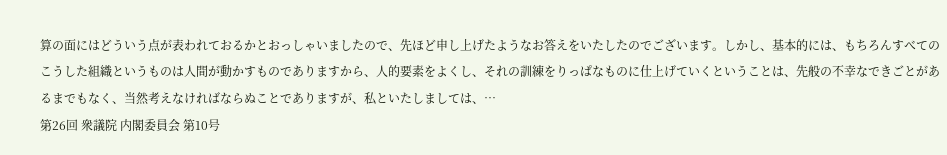算の面にはどういう点が表われておるかとおっしゃいましたので、先ほど申し上げたようなお答えをいたしたのでございます。しかし、基本的には、もちろんすべてのこうした組織というものは人間が動かすものでありますから、人的要素をよくし、それの訓練をりっぱなものに仕上げていくということは、先般の不幸なできごとがあるまでもなく、当然考えなければならぬことでありますが、私といたしましては、…
第26回 衆議院 内閣委員会 第10号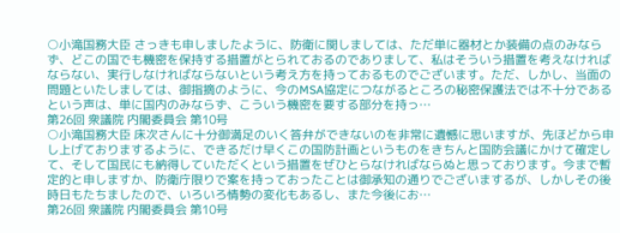○小滝国務大臣 さっきも申しましたように、防衛に関しましては、ただ単に器材とか装備の点のみならず、どこの国でも機密を保持する措置がとられておるのでありまして、私はそういう措置を考えなければならない、実行しなければならないという考え方を持っておるものでございます。ただ、しかし、当面の問題といたしましては、御指摘のように、今のMSA協定につながるところの秘密保護法では不十分であるという声は、単に国内のみならず、こういう機密を要する部分を持っ…
第26回 衆議院 内閣委員会 第10号
○小滝国務大臣 床次さんに十分御満足のいく答弁ができないのを非常に遺憾に思いますが、先ほどから申し上げておりまするように、できるだけ早くこの国防計画というものをきちんと国防会議にかけて確定して、そして国民にも納得していただくという措置をぜひとらなければならぬと思っております。今まで暫定的と申しますか、防衛庁限りで案を持っておったことは御承知の通りでございまするが、しかしその後時日もたちましたので、いろいろ情勢の変化もあるし、また今後にお…
第26回 衆議院 内閣委員会 第10号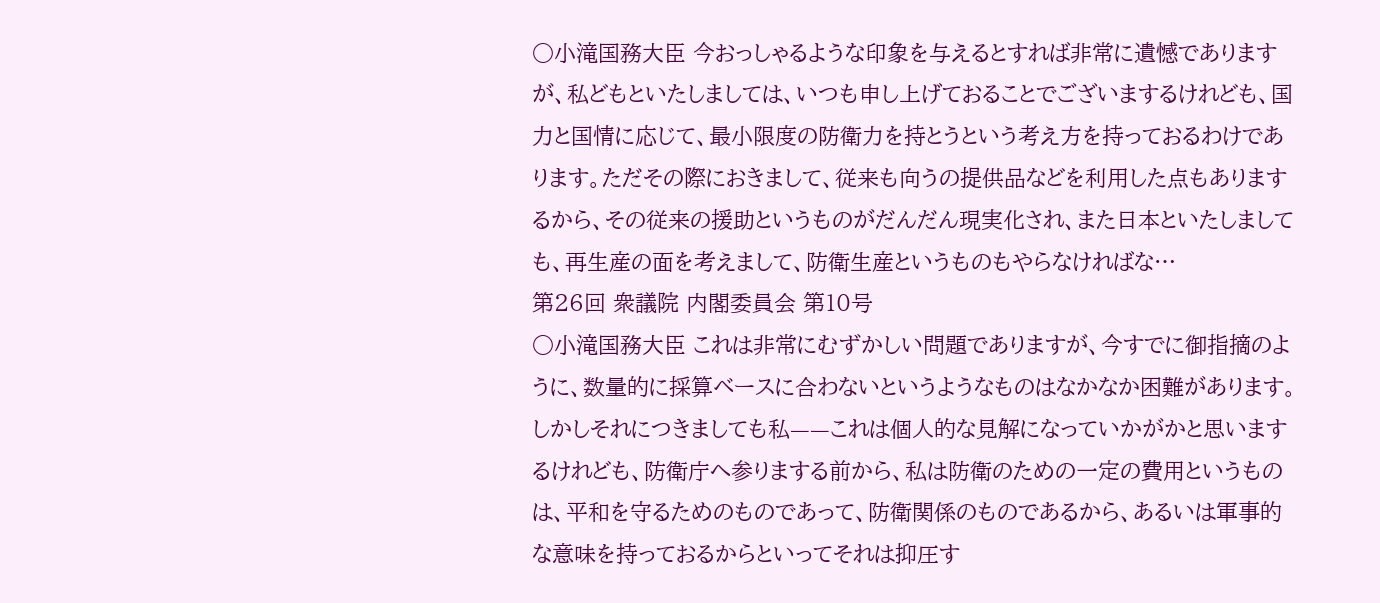○小滝国務大臣 今おっしゃるような印象を与えるとすれば非常に遺憾でありますが、私どもといたしましては、いつも申し上げておることでございまするけれども、国力と国情に応じて、最小限度の防衛力を持とうという考え方を持っておるわけであります。ただその際におきまして、従来も向うの提供品などを利用した点もありまするから、その従来の援助というものがだんだん現実化され、また日本といたしましても、再生産の面を考えまして、防衛生産というものもやらなければな…
第26回 衆議院 内閣委員会 第10号
○小滝国務大臣 これは非常にむずかしい問題でありますが、今すでに御指摘のように、数量的に採算ベースに合わないというようなものはなかなか困難があります。しかしそれにつきましても私——これは個人的な見解になっていかがかと思いまするけれども、防衛庁へ参りまする前から、私は防衛のための一定の費用というものは、平和を守るためのものであって、防衛関係のものであるから、あるいは軍事的な意味を持っておるからといってそれは抑圧す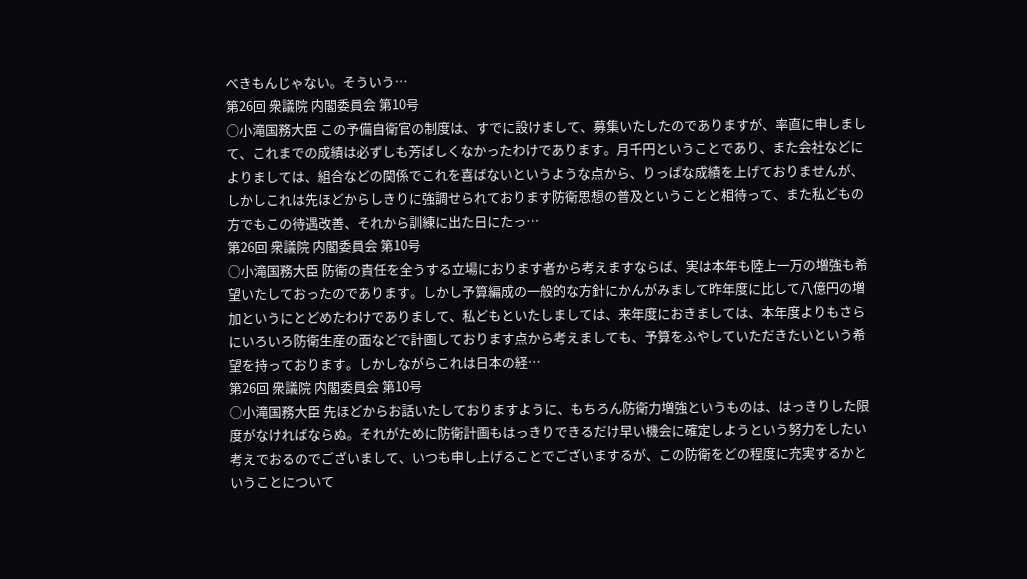べきもんじゃない。そういう…
第26回 衆議院 内閣委員会 第10号
○小滝国務大臣 この予備自衛官の制度は、すでに設けまして、募集いたしたのでありますが、率直に申しまして、これまでの成績は必ずしも芳ばしくなかったわけであります。月千円ということであり、また会社などによりましては、組合などの関係でこれを喜ばないというような点から、りっぱな成績を上げておりませんが、しかしこれは先ほどからしきりに強調せられております防衛思想の普及ということと相待って、また私どもの方でもこの待遇改善、それから訓練に出た日にたっ…
第26回 衆議院 内閣委員会 第10号
○小滝国務大臣 防衛の責任を全うする立場におります者から考えますならば、実は本年も陸上一万の増強も希望いたしておったのであります。しかし予算編成の一般的な方針にかんがみまして昨年度に比して八億円の増加というにとどめたわけでありまして、私どもといたしましては、来年度におきましては、本年度よりもさらにいろいろ防衛生産の面などで計画しております点から考えましても、予算をふやしていただきたいという希望を持っております。しかしながらこれは日本の経…
第26回 衆議院 内閣委員会 第10号
○小滝国務大臣 先ほどからお話いたしておりますように、もちろん防衛力増強というものは、はっきりした限度がなければならぬ。それがために防衛計画もはっきりできるだけ早い機会に確定しようという努力をしたい考えでおるのでございまして、いつも申し上げることでございまするが、この防衛をどの程度に充実するかということについて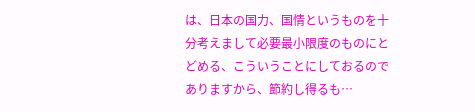は、日本の国力、国情というものを十分考えまして必要最小限度のものにとどめる、こういうことにしておるのでありますから、節約し得るも…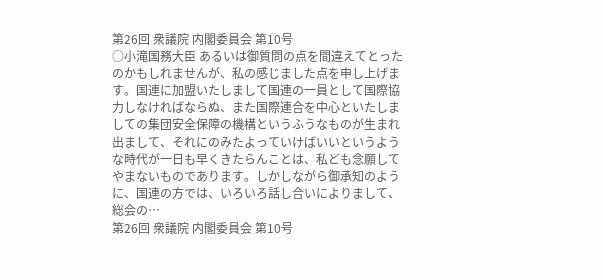第26回 衆議院 内閣委員会 第10号
○小滝国務大臣 あるいは御質問の点を間違えてとったのかもしれませんが、私の感じました点を申し上げます。国連に加盟いたしまして国連の一員として国際協力しなければならぬ、また国際連合を中心といたしましての集団安全保障の機構というふうなものが生まれ出まして、それにのみたよっていけばいいというような時代が一日も早くきたらんことは、私ども念願してやまないものであります。しかしながら御承知のように、国連の方では、いろいろ話し合いによりまして、総会の…
第26回 衆議院 内閣委員会 第10号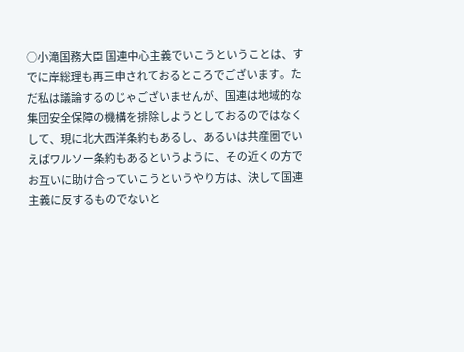○小滝国務大臣 国連中心主義でいこうということは、すでに岸総理も再三申されておるところでございます。ただ私は議論するのじゃございませんが、国連は地域的な集団安全保障の機構を排除しようとしておるのではなくして、現に北大西洋条約もあるし、あるいは共産圏でいえばワルソー条約もあるというように、その近くの方でお互いに助け合っていこうというやり方は、決して国連主義に反するものでないと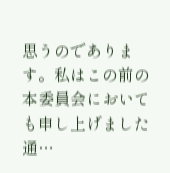思うのであります。私はこの前の本委員会においても申し上げました通…